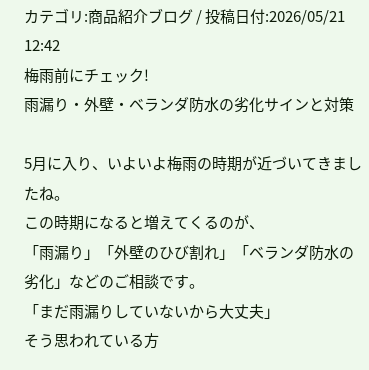カテゴリ:商品紹介ブログ / 投稿日付:2026/05/21 12:42
梅雨前にチェック!
雨漏り・外壁・ベランダ防水の劣化サインと対策

5月に入り、いよいよ梅雨の時期が近づいてきましたね。
この時期になると増えてくるのが、
「雨漏り」「外壁のひび割れ」「ベランダ防水の劣化」などのご相談です。
「まだ雨漏りしていないから大丈夫」
そう思われている方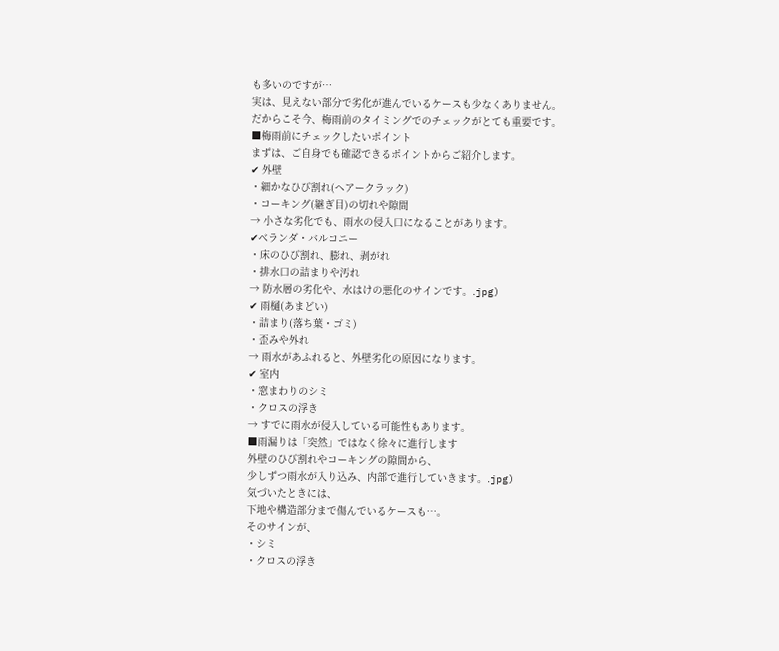も多いのですが…
実は、見えない部分で劣化が進んでいるケースも少なくありません。
だからこそ今、梅雨前のタイミングでのチェックがとても重要です。
■梅雨前にチェックしたいポイント
まずは、ご自身でも確認できるポイントからご紹介します。
✔ 外壁
・細かなひび割れ(ヘアークラック)
・コーキング(継ぎ目)の切れや隙間
→ 小さな劣化でも、雨水の侵入口になることがあります。
✔ベランダ・バルコニー
・床のひび割れ、膨れ、剥がれ
・排水口の詰まりや汚れ
→ 防水層の劣化や、水はけの悪化のサインです。.jpg)
✔ 雨樋(あまどい)
・詰まり(落ち葉・ゴミ)
・歪みや外れ
→ 雨水があふれると、外壁劣化の原因になります。
✔ 室内
・窓まわりのシミ
・クロスの浮き
→ すでに雨水が侵入している可能性もあります。
■雨漏りは「突然」ではなく徐々に進行します
外壁のひび割れやコーキングの隙間から、
少しずつ雨水が入り込み、内部で進行していきます。.jpg)
気づいたときには、
下地や構造部分まで傷んでいるケースも…。
そのサインが、
・シミ
・クロスの浮き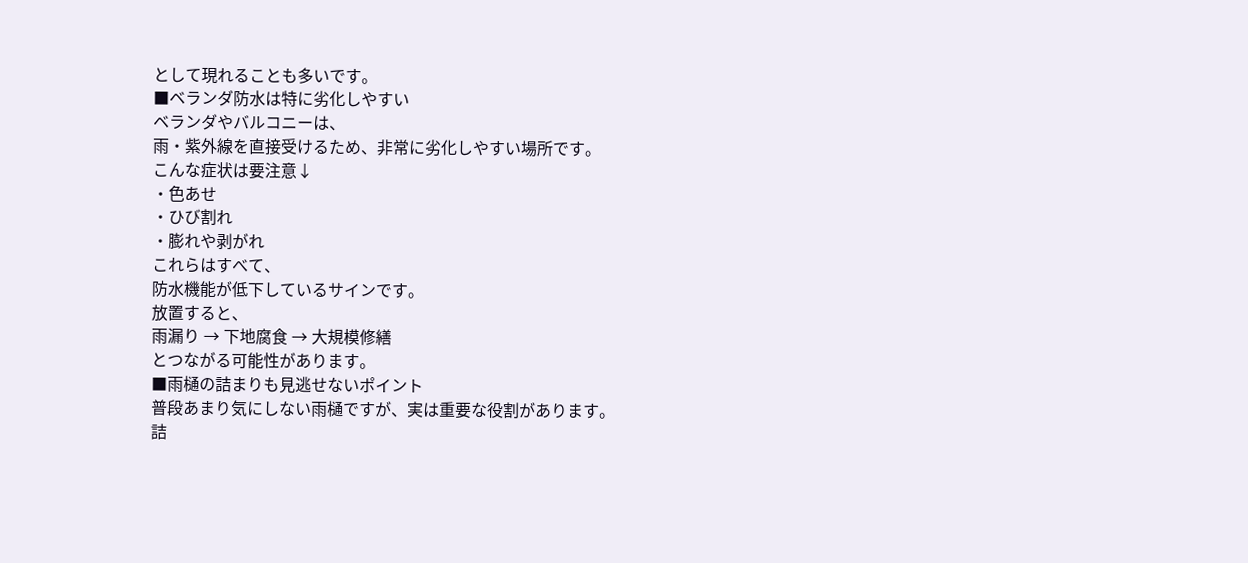として現れることも多いです。
■ベランダ防水は特に劣化しやすい
ベランダやバルコニーは、
雨・紫外線を直接受けるため、非常に劣化しやすい場所です。
こんな症状は要注意↓
・色あせ
・ひび割れ
・膨れや剥がれ
これらはすべて、
防水機能が低下しているサインです。
放置すると、
雨漏り → 下地腐食 → 大規模修繕
とつながる可能性があります。
■雨樋の詰まりも見逃せないポイント
普段あまり気にしない雨樋ですが、実は重要な役割があります。
詰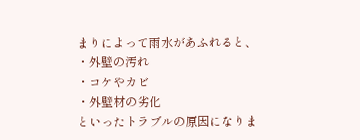まりによって雨水があふれると、
・外壁の汚れ
・コケやカビ
・外壁材の劣化
といったトラブルの原因になりま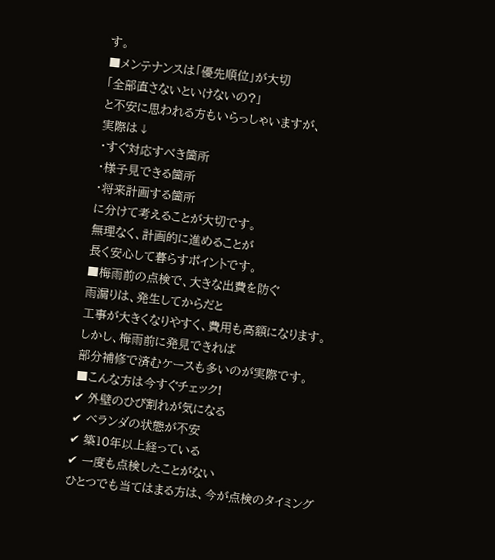す。
■メンテナンスは「優先順位」が大切
「全部直さないといけないの?」
と不安に思われる方もいらっしゃいますが、
実際は↓
・すぐ対応すべき箇所
・様子見できる箇所
・将来計画する箇所
に分けて考えることが大切です。
無理なく、計画的に進めることが
長く安心して暮らすポイントです。
■梅雨前の点検で、大きな出費を防ぐ
雨漏りは、発生してからだと
工事が大きくなりやすく、費用も高額になります。
しかし、梅雨前に発見できれば
部分補修で済むケースも多いのが実際です。
■こんな方は今すぐチェック!
✔ 外壁のひび割れが気になる
✔ ベランダの状態が不安
✔ 築10年以上経っている
✔ 一度も点検したことがない
ひとつでも当てはまる方は、今が点検のタイミング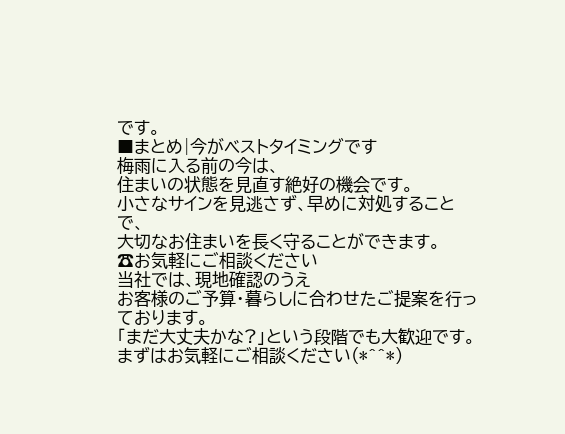です。
■まとめ|今がベストタイミングです
梅雨に入る前の今は、
住まいの状態を見直す絶好の機会です。
小さなサインを見逃さず、早めに対処することで、
大切なお住まいを長く守ることができます。
☎お気軽にご相談ください
当社では、現地確認のうえ
お客様のご予算・暮らしに合わせたご提案を行っております。
「まだ大丈夫かな?」という段階でも大歓迎です。
まずはお気軽にご相談ください(*^^*)